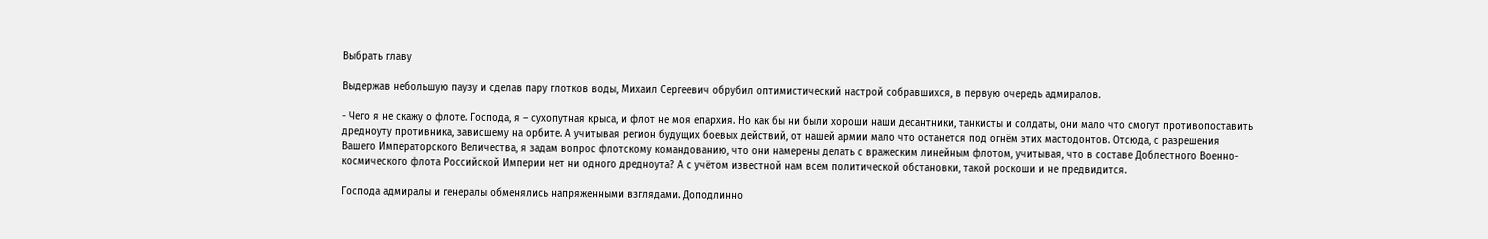Выбрать главу

Выдержав небольшую паузу и сделав пару глотков воды, Михаил Сергеевич обрубил оптимистический настрой собравшихся, в первую очередь адмиралов.

- Чего я не скажу о флоте. Господа, я – сухопутная крыса, и флот не моя епархия. Но как бы ни были хороши наши десантники, танкисты и солдаты, они мало что смогут противопоставить дредноуту противника, зависшему на орбите. А учитывая регион будущих боевых действий, от нашей армии мало что останется под огнём этих мастодонтов. Отсюда, с разрешения Вашего Императорского Величества, я задам вопрос флотскому командованию, что они намерены делать с вражеским линейным флотом, учитывая, что в составе Доблестного Военно-космического флота Российской Империи нет ни одного дредноута? А с учётом известной нам всем политической обстановки, такой роскоши и не предвидится.

Господа адмиралы и генералы обменялись напряженными взглядами. Доподлинно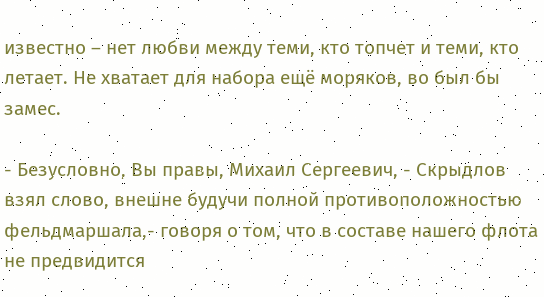известно – нет любви между теми, кто топчет и теми, кто летает. Не хватает для набора ещё моряков, во был бы замес.

- Безусловно, Вы правы, Михаил Сергеевич, - Скрыдлов взял слово, внешне будучи полной противоположностью фельдмаршала,- говоря о том, что в составе нашего флота не предвидится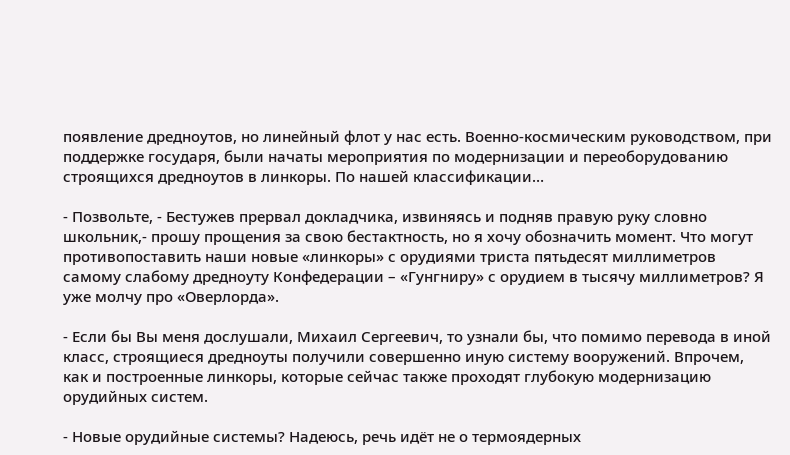появление дредноутов, но линейный флот у нас есть. Военно-космическим руководством, при поддержке государя, были начаты мероприятия по модернизации и переоборудованию строящихся дредноутов в линкоры. По нашей классификации…

- Позвольте, - Бестужев прервал докладчика, извиняясь и подняв правую руку словно школьник,- прошу прощения за свою бестактность, но я хочу обозначить момент. Что могут противопоставить наши новые «линкоры» с орудиями триста пятьдесят миллиметров самому слабому дредноуту Конфедерации – «Гунгниру» с орудием в тысячу миллиметров? Я уже молчу про «Оверлорда».

- Если бы Вы меня дослушали, Михаил Сергеевич, то узнали бы, что помимо перевода в иной класс, строящиеся дредноуты получили совершенно иную систему вооружений. Впрочем, как и построенные линкоры, которые сейчас также проходят глубокую модернизацию орудийных систем.

- Новые орудийные системы? Надеюсь, речь идёт не о термоядерных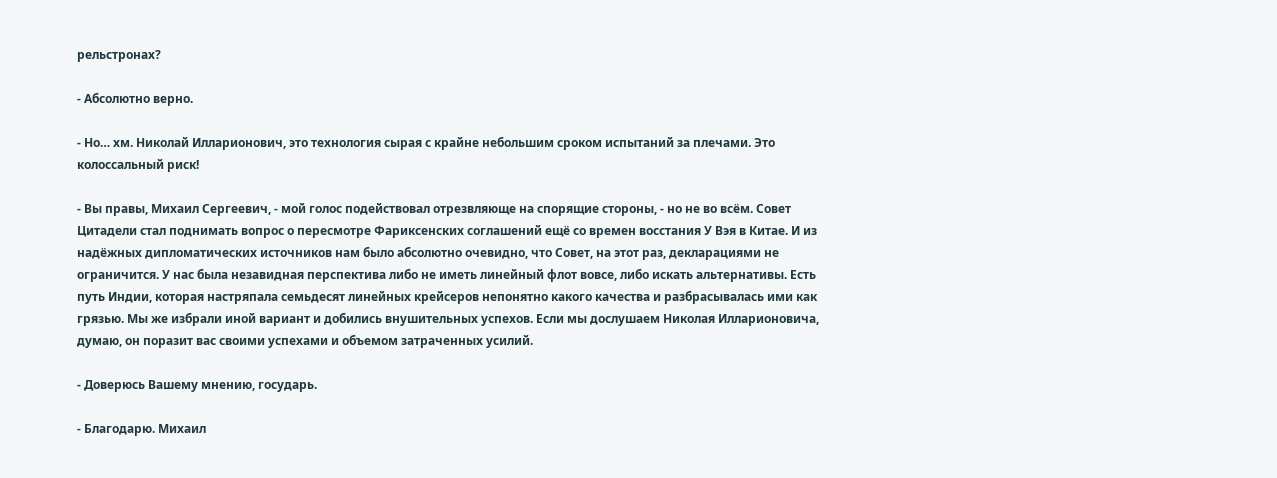рельстронах?

- Абсолютно верно.

- Но… хм. Николай Илларионович, это технология сырая с крайне небольшим сроком испытаний за плечами. Это колоссальный риск!

- Вы правы, Михаил Сергеевич, - мой голос подействовал отрезвляюще на спорящие стороны, - но не во всём. Совет Цитадели стал поднимать вопрос о пересмотре Фариксенских соглашений ещё со времен восстания У Вэя в Китае. И из надёжных дипломатических источников нам было абсолютно очевидно, что Совет, на этот раз, декларациями не ограничится. У нас была незавидная перспектива либо не иметь линейный флот вовсе, либо искать альтернативы. Есть путь Индии, которая настряпала семьдесят линейных крейсеров непонятно какого качества и разбрасывалась ими как грязью. Мы же избрали иной вариант и добились внушительных успехов. Если мы дослушаем Николая Илларионовича, думаю, он поразит вас своими успехами и объемом затраченных усилий.

- Доверюсь Вашему мнению, государь.

- Благодарю. Михаил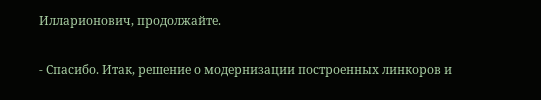Илларионович, продолжайте.

- Спасибо. Итак, решение о модернизации построенных линкоров и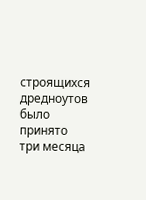строящихся дредноутов было принято три месяца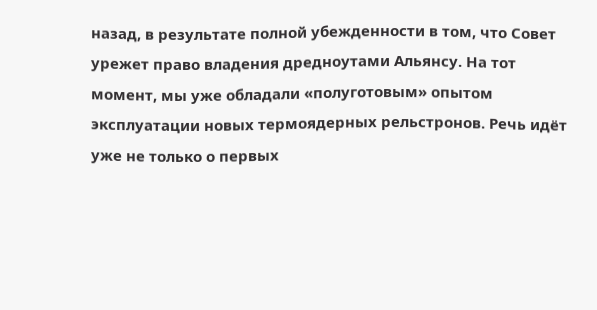назад, в результате полной убежденности в том, что Совет урежет право владения дредноутами Альянсу. На тот момент, мы уже обладали «полуготовым» опытом эксплуатации новых термоядерных рельстронов. Речь идёт уже не только о первых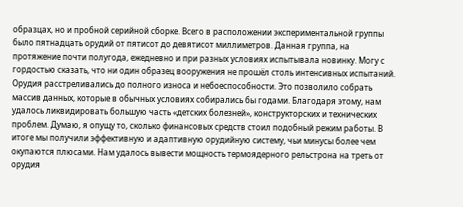образцах, но и пробной серийной сборке. Всего в расположении экспериментальной группы было пятнадцать орудий от пятисот до девятисот миллиметров. Данная группа, на протяжение почти полугода, ежедневно и при разных условиях испытывала новинку. Могу с гордостью сказать, что ни один образец вооружения не прошёл столь интенсивных испытаний. Орудия расстреливались до полного износа и небоеспособности. Это позволило собрать массив данных, которые в обычных условиях собирались бы годами. Благодаря этому, нам удалось ликвидировать большую часть «детских болезней», конструкторских и технических проблем. Думаю, я опущу то, сколько финансовых средств стоил подобный режим работы. В итоге мы получили эффективную и адаптивную орудийную систему, чьи минусы более чем окупаются плюсами. Нам удалось вывести мощность термоядерного рельстрона на треть от орудия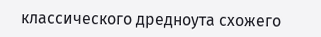классического дредноута схожего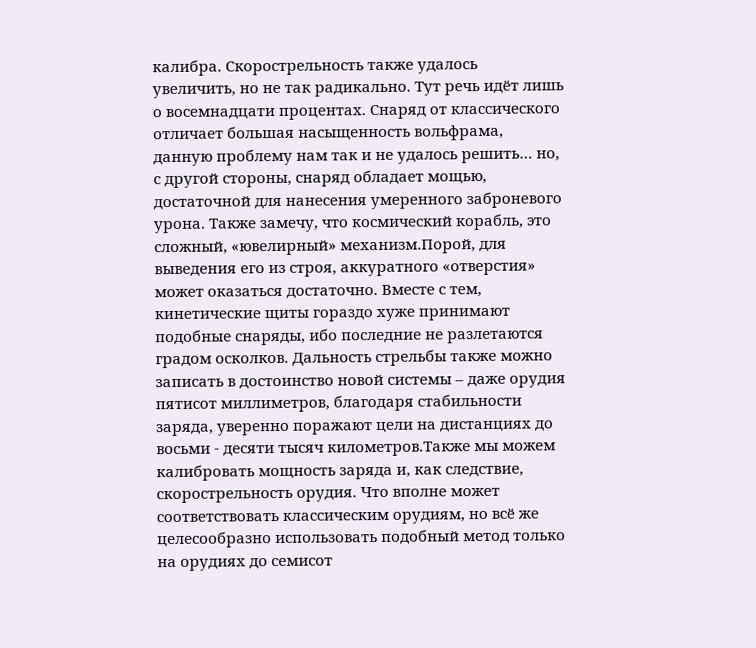калибра. Скорострельность также удалось увеличить, но не так радикально. Тут речь идёт лишь о восемнадцати процентах. Снаряд от классического отличает большая насыщенность вольфрама, данную проблему нам так и не удалось решить… но, с другой стороны, снаряд обладает мощью, достаточной для нанесения умеренного заброневого урона. Также замечу, что космический корабль, это сложный, «ювелирный» механизм.Порой, для выведения его из строя, аккуратного «отверстия» может оказаться достаточно. Вместе с тем, кинетические щиты гораздо хуже принимают подобные снаряды, ибо последние не разлетаются градом осколков. Дальность стрельбы также можно записать в достоинство новой системы – даже орудия пятисот миллиметров, благодаря стабильности заряда, уверенно поражают цели на дистанциях до восьми - десяти тысяч километров.Также мы можем калибровать мощность заряда и, как следствие, скорострельность орудия. Что вполне может соответствовать классическим орудиям, но всё же целесообразно использовать подобный метод только на орудиях до семисот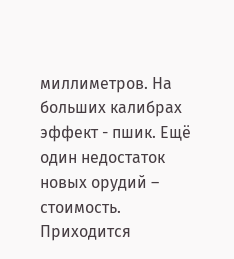миллиметров. На больших калибрах эффект - пшик. Ещё один недостаток новых орудий – стоимость. Приходится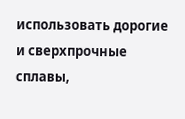использовать дорогие и сверхпрочные сплавы,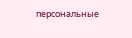персональные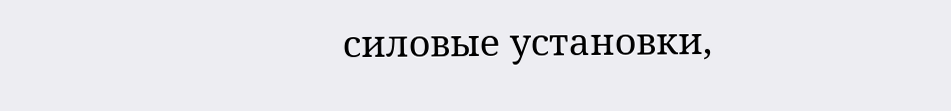силовые установки,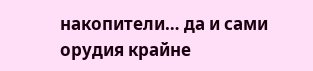накопители… да и сами орудия крайне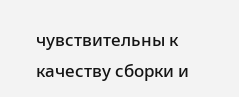чувствительны к качеству сборки и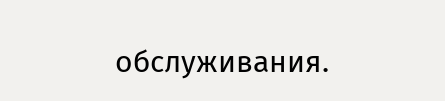обслуживания.